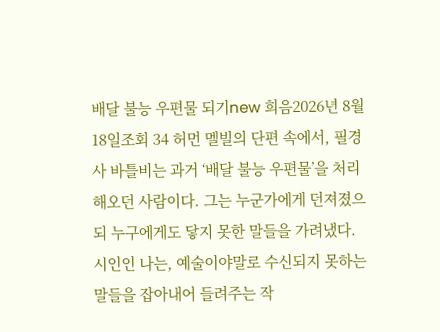배달 불능 우편물 되기new 희음2026년 8월 18일조회 34 허먼 멜빌의 단편 속에서, 필경사 바틀비는 과거 ‘배달 불능 우편물’을 처리해오던 사람이다. 그는 누군가에게 던져졌으되 누구에게도 닿지 못한 말들을 가려냈다. 시인인 나는, 예술이야말로 수신되지 못하는 말들을 잡아내어 들려주는 작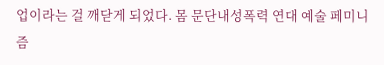업이라는 걸 깨닫게 되었다. 몸 문단내성폭력 연대 예술 페미니즘